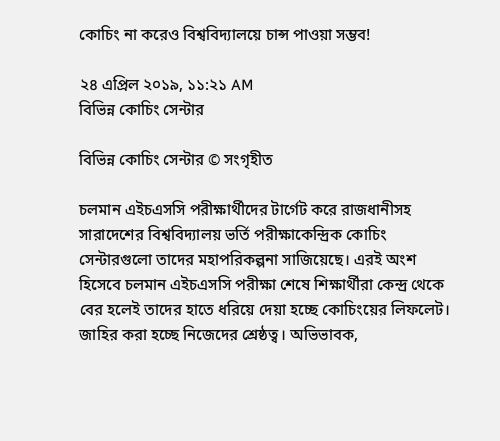কোচিং না করেও বিশ্ববিদ্যালয়ে চান্স পাওয়া সম্ভব!

২৪ এপ্রিল ২০১৯, ১১:২১ AM
বিভিন্ন কোচিং সেন্টার

বিভিন্ন কোচিং সেন্টার © সংগৃহীত

চলমান এইচএসসি পরীক্ষার্থীদের টার্গেট করে রাজধানীসহ সারাদেশের বিশ্ববিদ্যালয় ভর্তি পরীক্ষাকেন্দ্রিক কোচিং সেন্টারগুলো তাদের মহাপরিকল্পনা সাজিয়েছে। এরই অংশ হিসেবে চলমান এইচএসসি পরীক্ষা শেষে শিক্ষার্থীরা কেন্দ্র থেকে বের হলেই তাদের হাতে ধরিয়ে দেয়া হচ্ছে কোচিংয়ের লিফলেট। জাহির করা হচ্ছে নিজেদের শ্রেষ্ঠত্ব। অভিভাবক,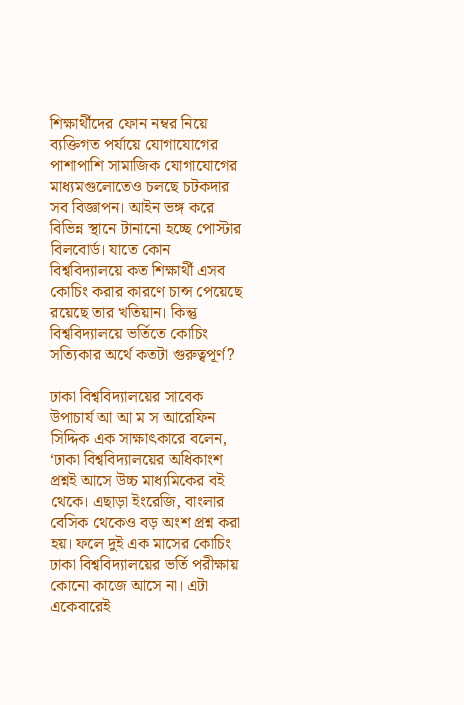শিক্ষার্থীদের ফোন নম্বর নিয়ে ব্যক্তিগত পর্যায়ে যোগাযোগের পাশাপাশি সামাজিক যোগাযোগের মাধ্যমগুলোতেও চলছে চটকদার সব বিজ্ঞাপন। আইন ভঙ্গ করে বিভিন্ন স্থানে টানানো হচ্ছে পোস্টার বিলবোর্ড। যাতে কোন বিশ্ববিদ্যালয়ে কত শিক্ষার্থী এসব কোচিং করার কারণে চান্স পেয়েছে রয়েছে তার খতিয়ান। কিন্তু বিশ্ববিদ্যালয়ে ভর্তিতে কোচিং সত্যিকার অর্থে কতটা গুরুত্বপূর্ণ?

ঢাকা বিশ্ববিদ্যালয়ের সাবেক উপাচার্য আ আ ম স আরেফিন সিদ্দিক এক সাক্ষাৎকারে বলেন, ‘ঢাকা বিশ্ববিদ্যালয়ের অধিকাংশ প্রশ্নই আসে উচ্চ মাধ্যমিকের বই থেকে। এছাড়া ইংরেজি, বাংলার বেসিক থেকেও বড় অংশ প্রশ্ন করা হয়। ফলে দুই এক মাসের কোচিং ঢাকা বিশ্ববিদ্যালয়ের ভর্তি পরীক্ষায় কোনো কাজে আসে না। এটা একেবারেই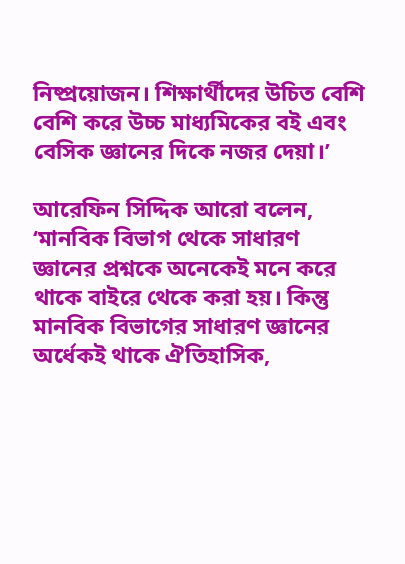নিষ্প্রয়োজন। শিক্ষার্থীদের উচিত বেশি বেশি করে উচ্চ মাধ্যমিকের বই এবং বেসিক জ্ঞানের দিকে নজর দেয়া।’

আরেফিন সিদ্দিক আরো বলেন, ‘মানবিক বিভাগ থেকে সাধারণ জ্ঞানের প্রশ্নকে অনেকেই মনে করে থাকে বাইরে থেকে করা হয়। কিন্তু মানবিক বিভাগের সাধারণ জ্ঞানের অর্ধেকই থাকে ঐতিহাসিক,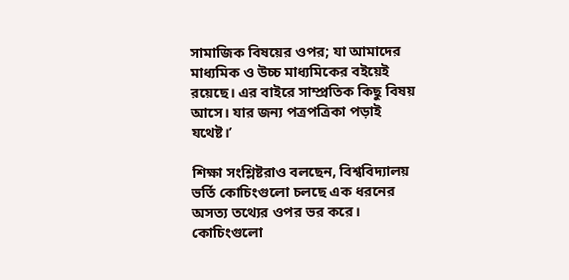সামাজিক বিষয়ের ওপর; যা আমাদের মাধ্যমিক ও উচ্চ মাধ্যমিকের বইয়েই রয়েছে। এর বাইরে সাম্প্রতিক কিছু বিষয় আসে। যার জন্য পত্রপত্রিকা পড়াই যথেষ্ট।’

শিক্ষা সংশ্লিষ্টরাও বলছেন, বিশ্ববিদ্যালয় ভর্তি কোচিংগুলো চলছে এক ধরনের অসত্য তথ্যের ওপর ভর করে। কোচিংগুলো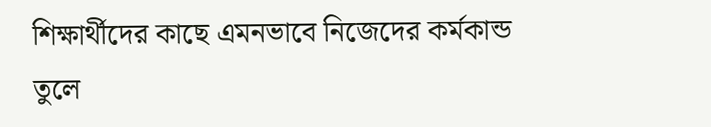শিক্ষার্থীদের কাছে এমনভাবে নিজেদের কর্মকান্ড তুলে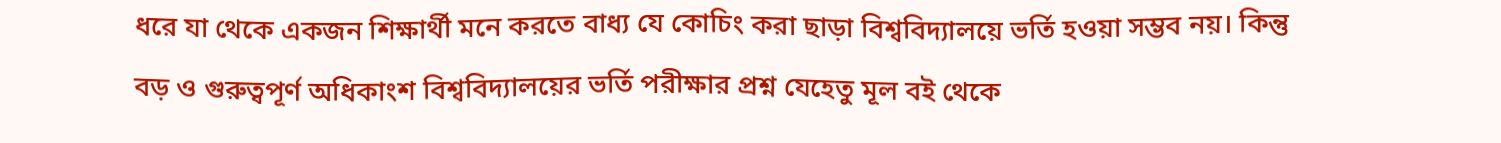ধরে যা থেকে একজন শিক্ষার্থী মনে করতে বাধ্য যে কোচিং করা ছাড়া বিশ্ববিদ্যালয়ে ভর্তি হওয়া সম্ভব নয়। কিন্তু বড় ও গুরুত্বপূর্ণ অধিকাংশ বিশ্ববিদ্যালয়ের ভর্তি পরীক্ষার প্রশ্ন যেহেতু মূল বই থেকে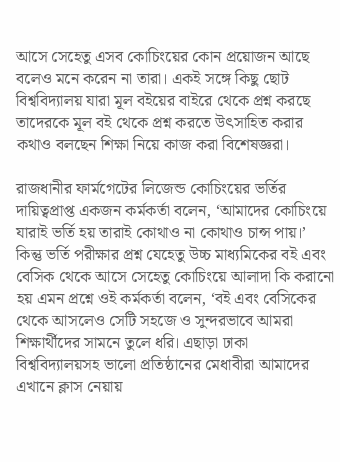আসে সেহেতু এসব কোচিংয়ের কোন প্রয়োজন আছে বলেও মনে করেন না তারা। একই সঙ্গে কিছু ছোট বিশ্ববিদ্যালয় যারা মূল বইয়ের বাইরে থেকে প্রশ্ন করছে তাদেরকে মূল বই থেকে প্রশ্ন করতে উৎসাহিত করার কথাও বলছেন শিক্ষা নিয়ে কাজ করা বিশেষজ্ঞরা।

রাজধানীর ফার্মগেটের লিজেন্ড কোচিংয়ের ভর্তির দায়িত্বপ্রাপ্ত একজন কর্মকর্তা বলেন, ‘আমাদের কোচিংয়ে যারাই ভর্তি হয় তারাই কোথাও না কোথাও চান্স পায়।’ কিন্তু ভর্তি পরীক্ষার প্রশ্ন যেহেতু উচ্চ মাধ্যমিকের বই এবং বেসিক থেকে আসে সেহেতু কোচিংয়ে আলাদা কি করানো হয় এমন প্রশ্নে ওই কর্মকর্তা বলেন, ‘বই এবং বেসিকের থেকে আসলেও সেটি সহজে ও সুন্দরভাবে আমরা শিক্ষার্থীদের সামনে তুলে ধরি। এছাড়া ঢাকা বিশ্ববিদ্যালয়সহ ভালো প্রতিষ্ঠানের মেধাবীরা আমাদের এখানে ক্লাস নেয়ায়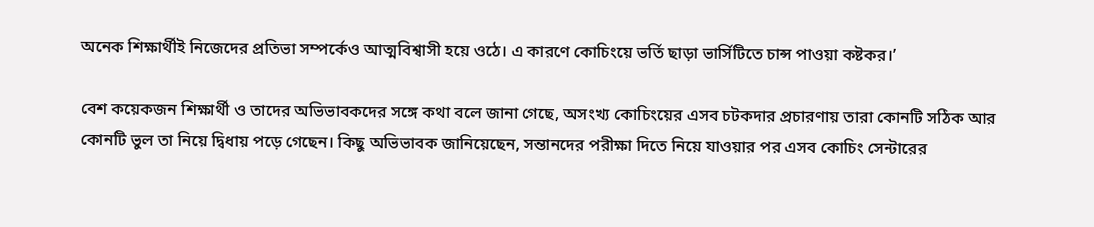অনেক শিক্ষার্থীই নিজেদের প্রতিভা সম্পর্কেও আত্মবিশ্বাসী হয়ে ওঠে। এ কারণে কোচিংয়ে ভর্তি ছাড়া ভার্সিটিতে চান্স পাওয়া কষ্টকর।’

বেশ কয়েকজন শিক্ষার্থী ও তাদের অভিভাবকদের সঙ্গে কথা বলে জানা গেছে, অসংখ্য কোচিংয়ের এসব চটকদার প্রচারণায় তারা কোনটি সঠিক আর কোনটি ভুল তা নিয়ে দ্বিধায় পড়ে গেছেন। কিছু অভিভাবক জানিয়েছেন, সন্তানদের পরীক্ষা দিতে নিয়ে যাওয়ার পর এসব কোচিং সেন্টারের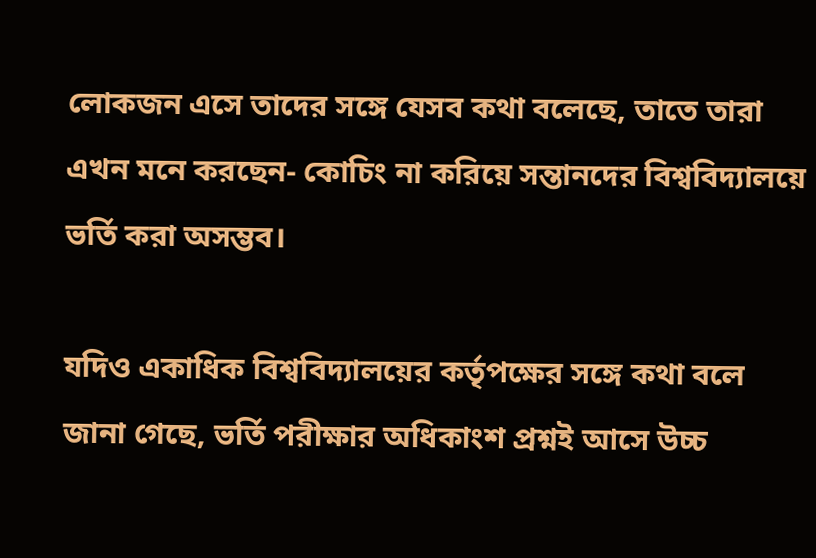লোকজন এসে তাদের সঙ্গে যেসব কথা বলেছে, তাতে তারা এখন মনে করছেন- কোচিং না করিয়ে সন্তানদের বিশ্ববিদ্যালয়ে ভর্তি করা অসম্ভব।

যদিও একাধিক বিশ্ববিদ্যালয়ের কর্তৃপক্ষের সঙ্গে কথা বলে জানা গেছে, ভর্তি পরীক্ষার অধিকাংশ প্রশ্নই আসে উচ্চ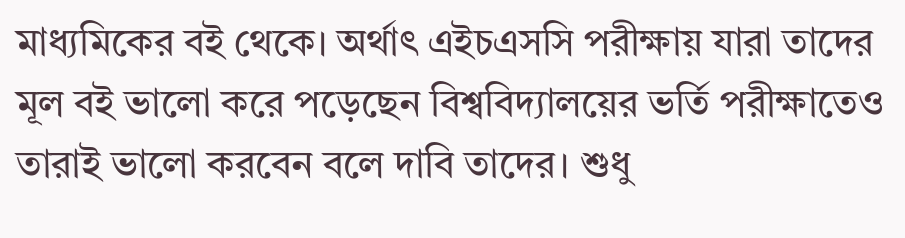মাধ্যমিকের বই থেকে। অর্থাৎ এইচএসসি পরীক্ষায় যারা তাদের মূল বই ভালো করে পড়েছেন বিশ্ববিদ্যালয়ের ভর্তি পরীক্ষাতেও তারাই ভালো করবেন বলে দাবি তাদের। শুধু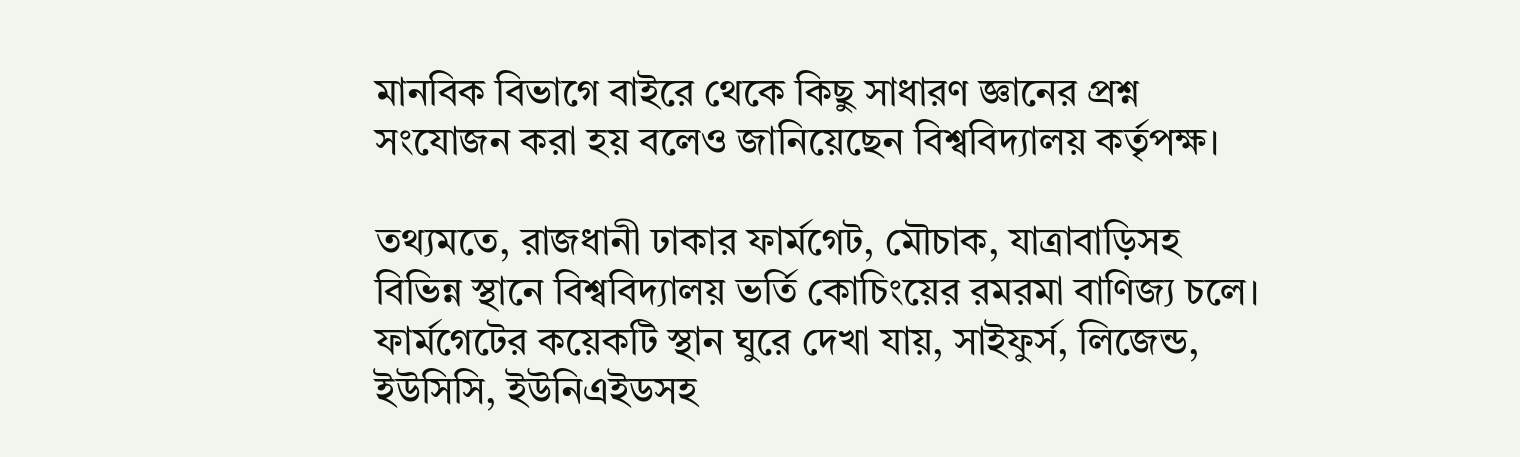মানবিক বিভাগে বাইরে থেকে কিছু সাধারণ জ্ঞানের প্রশ্ন সংযোজন করা হয় বলেও জানিয়েছেন বিশ্ববিদ্যালয় কর্তৃপক্ষ।

তথ্যমতে, রাজধানী ঢাকার ফার্মগেট, মৌচাক, যাত্রাবাড়িসহ বিভিন্ন স্থানে বিশ্ববিদ্যালয় ভর্তি কোচিংয়ের রমরমা বাণিজ্য চলে। ফার্মগেটের কয়েকটি স্থান ঘুরে দেখা যায়, সাইফুর্স, লিজেন্ড, ইউসিসি, ইউনিএইডসহ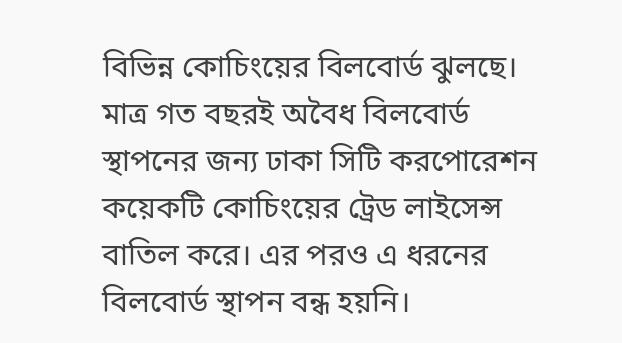বিভিন্ন কোচিংয়ের বিলবোর্ড ঝুলছে। মাত্র গত বছরই অবৈধ বিলবোর্ড স্থাপনের জন্য ঢাকা সিটি করপোরেশন কয়েকটি কোচিংয়ের ট্রেড লাইসেন্স বাতিল করে। এর পরও এ ধরনের বিলবোর্ড স্থাপন বন্ধ হয়নি।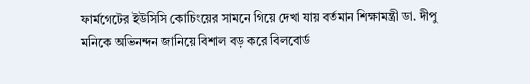ফার্মগেটের ইউসিসি কোচিংয়ের সামনে গিয়ে দেখা যায় বর্তমান শিক্ষামন্ত্রী ডা. দীপু মনিকে অভিনন্দন জানিয়ে বিশাল বড় করে বিলবোর্ড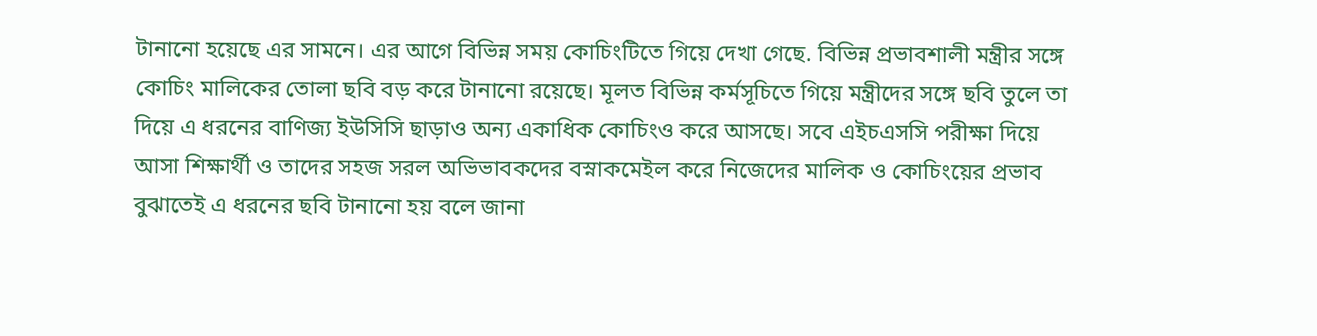টানানো হয়েছে এর সামনে। এর আগে বিভিন্ন সময় কোচিংটিতে গিয়ে দেখা গেছে. বিভিন্ন প্রভাবশালী মন্ত্রীর সঙ্গে কোচিং মালিকের তোলা ছবি বড় করে টানানো রয়েছে। মূলত বিভিন্ন কর্মসূচিতে গিয়ে মন্ত্রীদের সঙ্গে ছবি তুলে তা দিয়ে এ ধরনের বাণিজ্য ইউসিসি ছাড়াও অন্য একাধিক কোচিংও করে আসছে। সবে এইচএসসি পরীক্ষা দিয়ে আসা শিক্ষার্থী ও তাদের সহজ সরল অভিভাবকদের বস্নাকমেইল করে নিজেদের মালিক ও কোচিংয়ের প্রভাব বুঝাতেই এ ধরনের ছবি টানানো হয় বলে জানা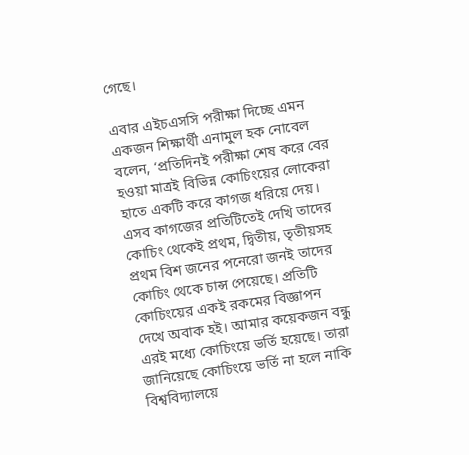গেছে।

এবার এইচএসসি পরীক্ষা দিচ্ছে এমন একজন শিক্ষার্থী এনামুল হক নোবেল বলেন, ‘প্রতিদিনই পরীক্ষা শেষ করে বের হওয়া মাত্রই বিভিন্ন কোচিংয়ের লোকেরা হাতে একটি করে কাগজ ধরিয়ে দেয়। এসব কাগজের প্রতিটিতেই দেখি তাদের কোচিং থেকেই প্রথম, দ্বিতীয়, তৃতীয়সহ প্রথম বিশ জনের পনেরো জনই তাদের কোচিং থেকে চান্স পেয়েছে। প্রতিটি কোচিংয়ের একই রকমের বিজ্ঞাপন দেখে অবাক হই। আমার কয়েকজন বন্ধু এরই মধ্যে কোচিংয়ে ভর্তি হয়েছে। তারা জানিয়েছে কোচিংয়ে ভর্তি না হলে নাকি বিশ্ববিদ্যালয়ে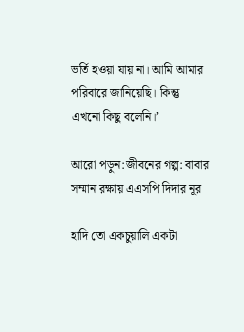ভর্তি হওয়া যায় না। আমি আমার পরিবারে জানিয়েছি। কিন্তু এখনো কিছু বলেনি।’

আরো পড়ুন:জীবনের গল্প: বাবার সম্মান রক্ষায় এএসপি দিদার নূর

হাদি তো একচুয়ালি একটা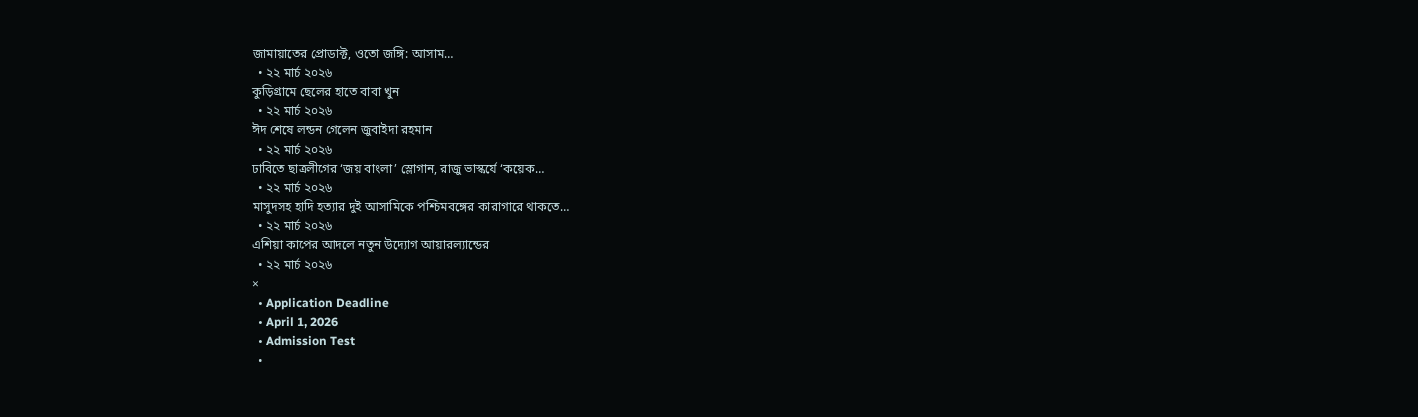জামায়াতের প্রোডাক্ট, ওতো জঙ্গি: আসাম…
  • ২২ মার্চ ২০২৬
কুড়িগ্রামে ছেলের হাতে বাবা খুন
  • ২২ মার্চ ২০২৬
ঈদ শেষে লন্ডন গেলেন জুবাইদা রহমান
  • ২২ মার্চ ২০২৬
ঢাবিতে ছাত্রলীগের ‘জয় বাংলা’ স্লোগান, রাজু ভাস্কর্যে ‌‘কয়েক…
  • ২২ মার্চ ২০২৬
মাসুদসহ হাদি হত্যার দুই আসামিকে পশ্চিমবঙ্গের কারাগারে থাকতে…
  • ২২ মার্চ ২০২৬
এশিয়া কাপের আদলে নতুন উদ্যোগ আয়ারল্যান্ডের
  • ২২ মার্চ ২০২৬
×
  • Application Deadline
  • April 1, 2026
  • Admission Test
  •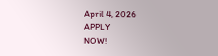April 4, 2026
APPLY
NOW!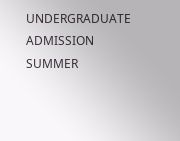UNDERGRADUATE ADMISSION
SUMMER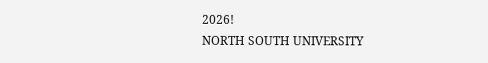2026!
NORTH SOUTH UNIVERSITY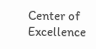Center of Excellence